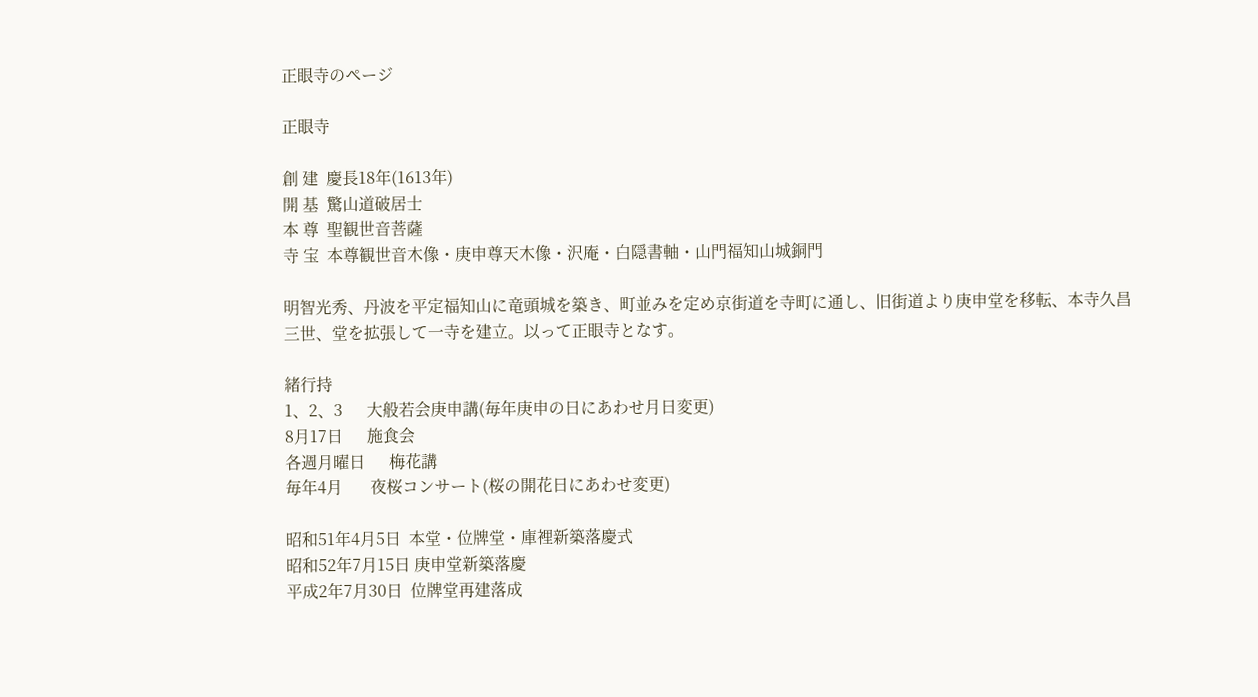正眼寺のページ

正眼寺

創 建  慶長18年(1613年)
開 基  驚山道破居士
本 尊  聖観世音菩薩
寺 宝  本尊観世音木像・庚申尊天木像・沢庵・白隠書軸・山門福知山城銅門

明智光秀、丹波を平定福知山に竜頭城を築き、町並みを定め京街道を寺町に通し、旧街道より庚申堂を移転、本寺久昌三世、堂を拡張して一寺を建立。以って正眼寺となす。

緒行持
1、2、3      大般若会庚申講(毎年庚申の日にあわせ月日変更)
8月17日      施食会
各週月曜日      梅花講
毎年4月       夜桜コンサート(桜の開花日にあわせ変更)

昭和51年4月5日  本堂・位牌堂・庫裡新築落慶式
昭和52年7月15日 庚申堂新築落慶
平成2年7月30日  位牌堂再建落成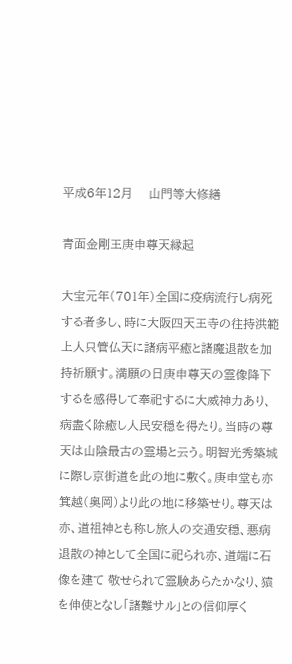平成6年12月    山門等大修繕

青面金剛王庚申尊天縁起

大宝元年(701年)全国に疫病流行し病死する者多し、時に大阪四天王寺の往持洪範上人只管仏天に諸病平癒と諸魔退散を加持祈願す。満願の日庚申尊天の霊像降下するを感得して奉祀するに大威神力あり、病盡く除癒し人民安穏を得たり。当時の尊天は山陰最古の霊場と云う。明智光秀築城に際し京街道を此の地に敷く。庚申堂も亦箕越(奥岡)より此の地に移築せり。尊天は亦、道祖神とも称し旅人の交通安穏、悪病退散の神として全国に祀られ亦、道端に石像を建て 敬せられて霊験あらたかなり、猿を伸使となし「諸難サル」との信仰厚く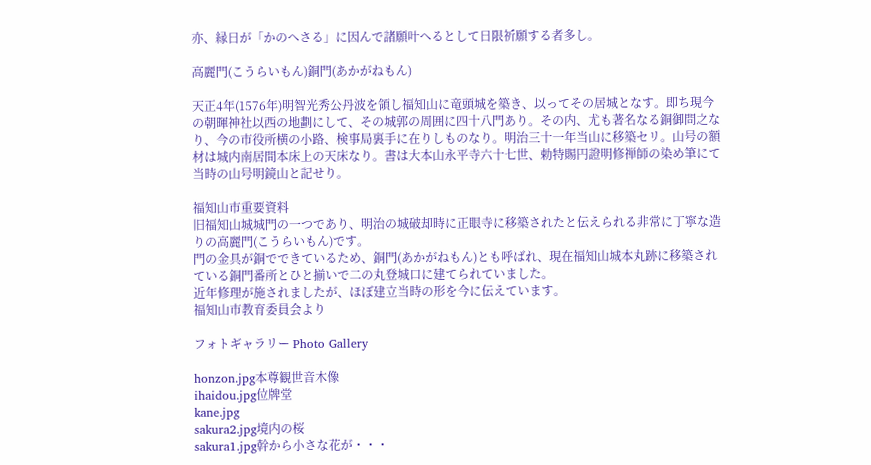亦、縁日が「かのへさる」に因んで諸願叶へるとして日限祈願する者多し。

高麗門(こうらいもん)銅門(あかがねもん)

天正4年(1576年)明智光秀公丹波を領し福知山に竜頭城を築き、以ってその居城となす。即ち現今の朝暉神社以西の地劃にして、その城郭の周囲に四十八門あり。その内、尤も著名なる銅御問之なり、今の市役所横の小路、検事局裏手に在りしものなり。明治三十一年当山に移築セリ。山号の額材は城内南居間本床上の天床なり。書は大本山永平寺六十七世、勅特賜円證明修禅師の染め筆にて当時の山号明鏡山と記せり。

福知山市重要資料
旧福知山城城門の一つであり、明治の城破却時に正眼寺に移築されたと伝えられる非常に丁寧な造りの高麗門(こうらいもん)です。
門の金具が銅でできているため、銅門(あかがねもん)とも呼ばれ、現在福知山城本丸跡に移築されている銅門番所とひと揃いで二の丸登城口に建てられていました。
近年修理が施されましたが、ほぼ建立当時の形を今に伝えています。
福知山市教育委員会より

フォトギャラリー Photo Gallery

honzon.jpg本尊観世音木像
ihaidou.jpg位牌堂
kane.jpg
sakura2.jpg境内の桜
sakura1.jpg幹から小さな花が・・・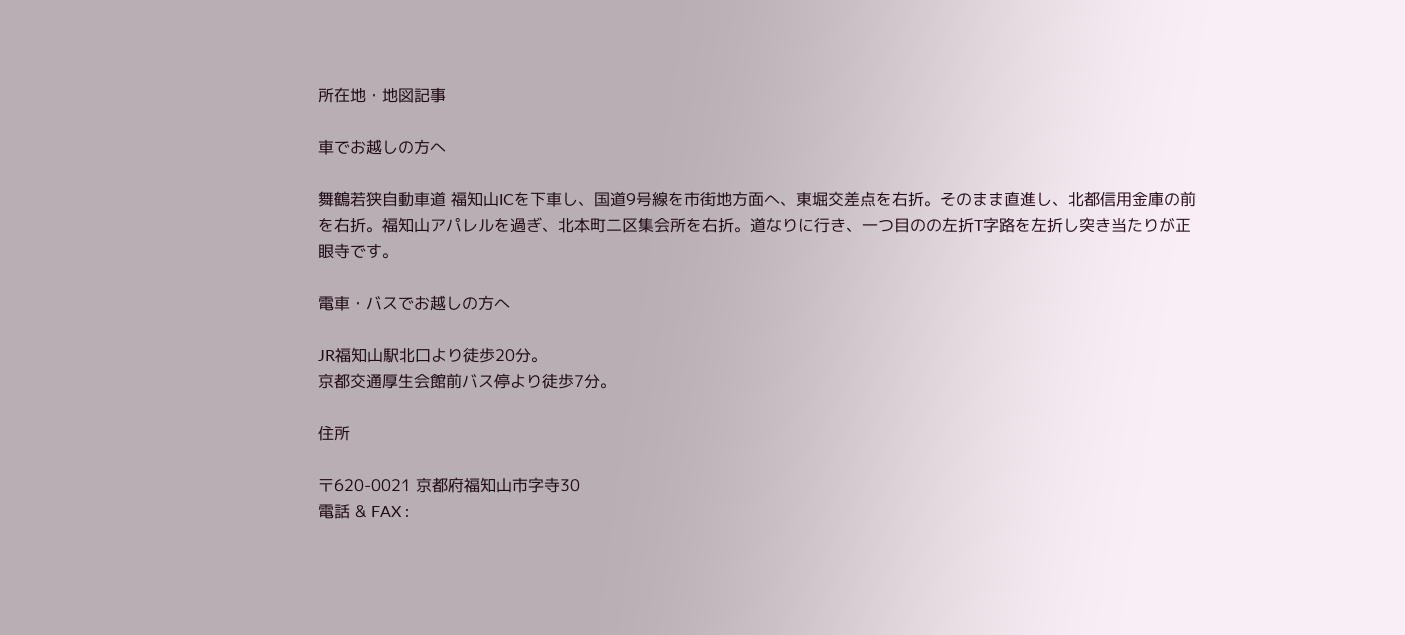所在地・地図記事

車でお越しの方へ

舞鶴若狭自動車道 福知山ICを下車し、国道9号線を市街地方面へ、東堀交差点を右折。そのまま直進し、北都信用金庫の前を右折。福知山アパレルを過ぎ、北本町二区集会所を右折。道なりに行き、一つ目のの左折T字路を左折し突き当たりが正眼寺です。

電車・バスでお越しの方へ

JR福知山駅北口より徒歩20分。
京都交通厚生会館前バス停より徒歩7分。

住所

〒620-0021 京都府福知山市字寺30
電話 & FAX :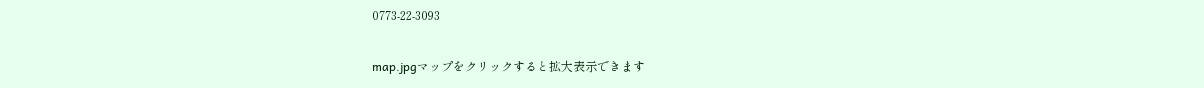0773-22-3093

map.jpgマップをクリックすると拡大表示できます